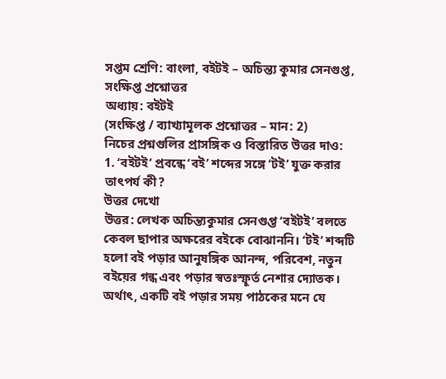সপ্তম শ্রেণি: বাংলা, বইটই – অচিন্ত্য কুমার সেনগুপ্ত, সংক্ষিপ্ত প্রশ্নোত্তর
অধ্যায়: বইটই
(সংক্ষিপ্ত / ব্যাখ্যামূলক প্রশ্নোত্তর – মান: 2)
নিচের প্রশ্নগুলির প্রাসঙ্গিক ও বিস্তারিত উত্তর দাও:
1. ‘বইটই’ প্রবন্ধে ‘বই’ শব্দের সঙ্গে ‘টই’ যুক্ত করার তাৎপর্য কী?
উত্তর দেখো
উত্তর: লেখক অচিন্ত্যকুমার সেনগুপ্ত ‘বইটই’ বলতে কেবল ছাপার অক্ষরের বইকে বোঝাননি। ‘টই’ শব্দটি হলো বই পড়ার আনুষঙ্গিক আনন্দ, পরিবেশ, নতুন বইয়ের গন্ধ এবং পড়ার স্বতঃস্ফূর্ত নেশার দ্যোতক। অর্থাৎ, একটি বই পড়ার সময় পাঠকের মনে যে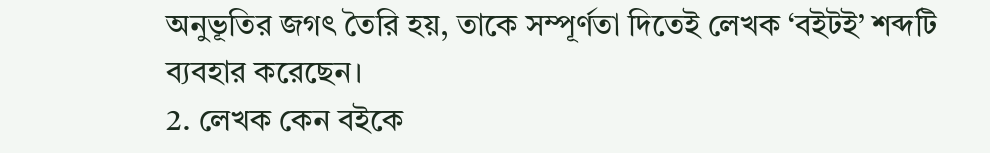অনুভূতির জগৎ তৈরি হয়, তাকে সম্পূর্ণতা দিতেই লেখক ‘বইটই’ শব্দটি ব্যবহার করেছেন।
2. লেখক কেন বইকে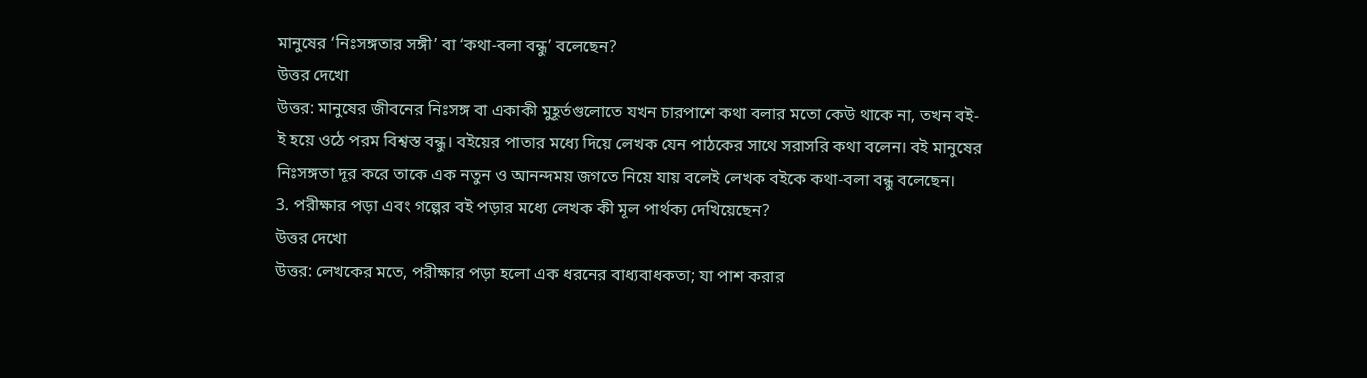মানুষের ‘নিঃসঙ্গতার সঙ্গী’ বা ‘কথা-বলা বন্ধু’ বলেছেন?
উত্তর দেখো
উত্তর: মানুষের জীবনের নিঃসঙ্গ বা একাকী মুহূর্তগুলোতে যখন চারপাশে কথা বলার মতো কেউ থাকে না, তখন বই-ই হয়ে ওঠে পরম বিশ্বস্ত বন্ধু। বইয়ের পাতার মধ্যে দিয়ে লেখক যেন পাঠকের সাথে সরাসরি কথা বলেন। বই মানুষের নিঃসঙ্গতা দূর করে তাকে এক নতুন ও আনন্দময় জগতে নিয়ে যায় বলেই লেখক বইকে কথা-বলা বন্ধু বলেছেন।
3. পরীক্ষার পড়া এবং গল্পের বই পড়ার মধ্যে লেখক কী মূল পার্থক্য দেখিয়েছেন?
উত্তর দেখো
উত্তর: লেখকের মতে, পরীক্ষার পড়া হলো এক ধরনের বাধ্যবাধকতা; যা পাশ করার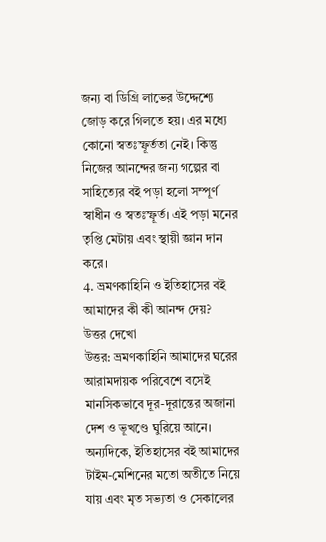জন্য বা ডিগ্রি লাভের উদ্দেশ্যে জোড় করে গিলতে হয়। এর মধ্যে কোনো স্বতঃস্ফূর্ততা নেই। কিন্তু নিজের আনন্দের জন্য গল্পের বা সাহিত্যের বই পড়া হলো সম্পূর্ণ স্বাধীন ও স্বতঃস্ফূর্ত। এই পড়া মনের তৃপ্তি মেটায় এবং স্থায়ী জ্ঞান দান করে।
4. ভ্রমণকাহিনি ও ইতিহাসের বই আমাদের কী কী আনন্দ দেয়?
উত্তর দেখো
উত্তর: ভ্রমণকাহিনি আমাদের ঘরের আরামদায়ক পরিবেশে বসেই মানসিকভাবে দূর-দূরান্তের অজানা দেশ ও ভূখণ্ডে ঘুরিয়ে আনে। অন্যদিকে, ইতিহাসের বই আমাদের টাইম-মেশিনের মতো অতীতে নিয়ে যায় এবং মৃত সভ্যতা ও সেকালের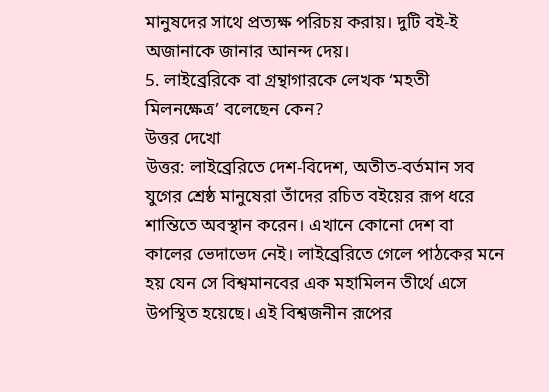মানুষদের সাথে প্রত্যক্ষ পরিচয় করায়। দুটি বই-ই অজানাকে জানার আনন্দ দেয়।
5. লাইব্রেরিকে বা গ্রন্থাগারকে লেখক ‘মহতী মিলনক্ষেত্র’ বলেছেন কেন?
উত্তর দেখো
উত্তর: লাইব্রেরিতে দেশ-বিদেশ, অতীত-বর্তমান সব যুগের শ্রেষ্ঠ মানুষেরা তাঁদের রচিত বইয়ের রূপ ধরে শান্তিতে অবস্থান করেন। এখানে কোনো দেশ বা কালের ভেদাভেদ নেই। লাইব্রেরিতে গেলে পাঠকের মনে হয় যেন সে বিশ্বমানবের এক মহামিলন তীর্থে এসে উপস্থিত হয়েছে। এই বিশ্বজনীন রূপের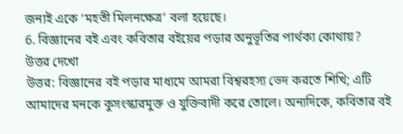জন্যই একে ‘মহতী মিলনক্ষেত্র’ বলা হয়েছে।
6. বিজ্ঞানের বই এবং কবিতার বইয়ের পড়ার অনুভূতির পার্থক্য কোথায়?
উত্তর দেখো
উত্তর: বিজ্ঞানের বই পড়ার মাধ্যমে আমরা বিশ্বরহস্য ভেদ করতে শিখি; এটি আমাদের মনকে কুসংস্কারমুক্ত ও যুক্তিবাদী করে তোলে। অন্যদিকে, কবিতার বই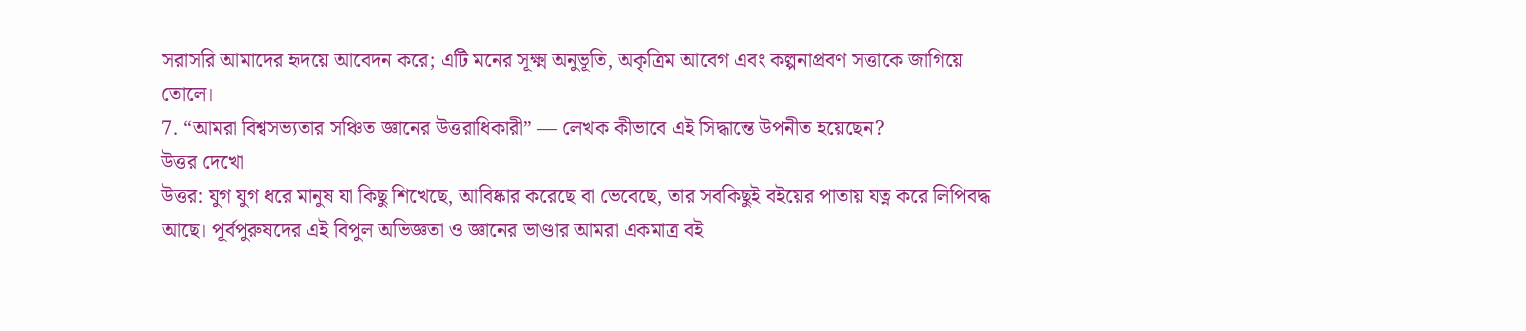সরাসরি আমাদের হৃদয়ে আবেদন করে; এটি মনের সূক্ষ্ম অনুভূতি, অকৃত্রিম আবেগ এবং কল্পনাপ্রবণ সত্তাকে জাগিয়ে তোলে।
7. “আমরা বিশ্বসভ্যতার সঞ্চিত জ্ঞানের উত্তরাধিকারী” — লেখক কীভাবে এই সিদ্ধান্তে উপনীত হয়েছেন?
উত্তর দেখো
উত্তর: যুগ যুগ ধরে মানুষ যা কিছু শিখেছে, আবিষ্কার করেছে বা ভেবেছে, তার সবকিছুই বইয়ের পাতায় যত্ন করে লিপিবদ্ধ আছে। পূর্বপুরুষদের এই বিপুল অভিজ্ঞতা ও জ্ঞানের ভাণ্ডার আমরা একমাত্র বই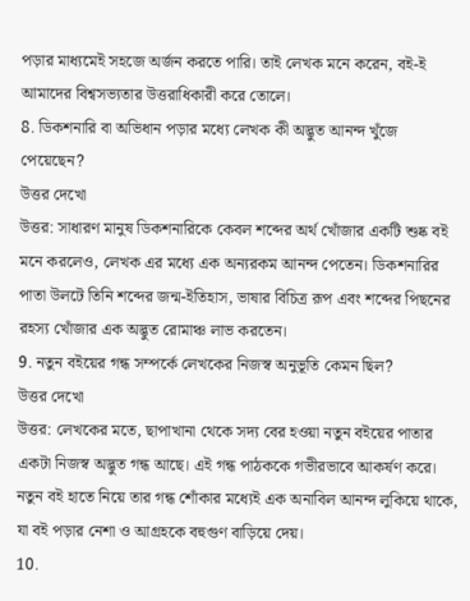পড়ার মাধ্যমেই সহজে অর্জন করতে পারি। তাই লেখক মনে করেন, বই-ই আমাদের বিশ্বসভ্যতার উত্তরাধিকারী করে তোলে।
8. ডিকশনারি বা অভিধান পড়ার মধ্যে লেখক কী অদ্ভুত আনন্দ খুঁজে পেয়েছেন?
উত্তর দেখো
উত্তর: সাধারণ মানুষ ডিকশনারিকে কেবল শব্দের অর্থ খোঁজার একটি শুষ্ক বই মনে করলেও, লেখক এর মধ্যে এক অন্যরকম আনন্দ পেতেন। ডিকশনারির পাতা উলটে তিনি শব্দের জন্ম-ইতিহাস, ভাষার বিচিত্র রূপ এবং শব্দের পিছনের রহস্য খোঁজার এক অদ্ভুত রোমাঞ্চ লাভ করতেন।
9. নতুন বইয়ের গন্ধ সম্পর্কে লেখকের নিজস্ব অনুভূতি কেমন ছিল?
উত্তর দেখো
উত্তর: লেখকের মতে, ছাপাখানা থেকে সদ্য বের হওয়া নতুন বইয়ের পাতার একটা নিজস্ব অদ্ভুত গন্ধ আছে। এই গন্ধ পাঠককে গভীরভাবে আকর্ষণ করে। নতুন বই হাতে নিয়ে তার গন্ধ শোঁকার মধ্যেই এক অনাবিল আনন্দ লুকিয়ে থাকে, যা বই পড়ার নেশা ও আগ্রহকে বহুগুণ বাড়িয়ে দেয়।
10.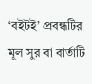‘বইটই’ প্রবন্ধটির মূল সুর বা বার্তাটি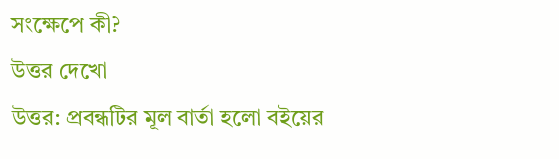সংক্ষেপে কী?
উত্তর দেখো
উত্তর: প্রবন্ধটির মূল বার্তা হলো বইয়ের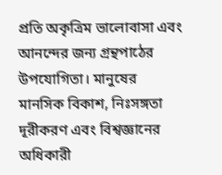প্রতি অকৃত্রিম ভালোবাসা এবং আনন্দের জন্য গ্রন্থপাঠের উপযোগিতা। মানুষের মানসিক বিকাশ, নিঃসঙ্গতা দূরীকরণ এবং বিশ্বজ্ঞানের অধিকারী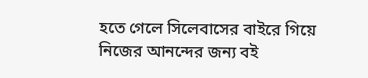হতে গেলে সিলেবাসের বাইরে গিয়ে নিজের আনন্দের জন্য বই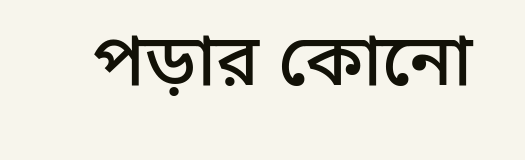পড়ার কোনো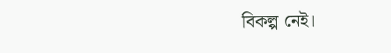বিকল্প নেই।